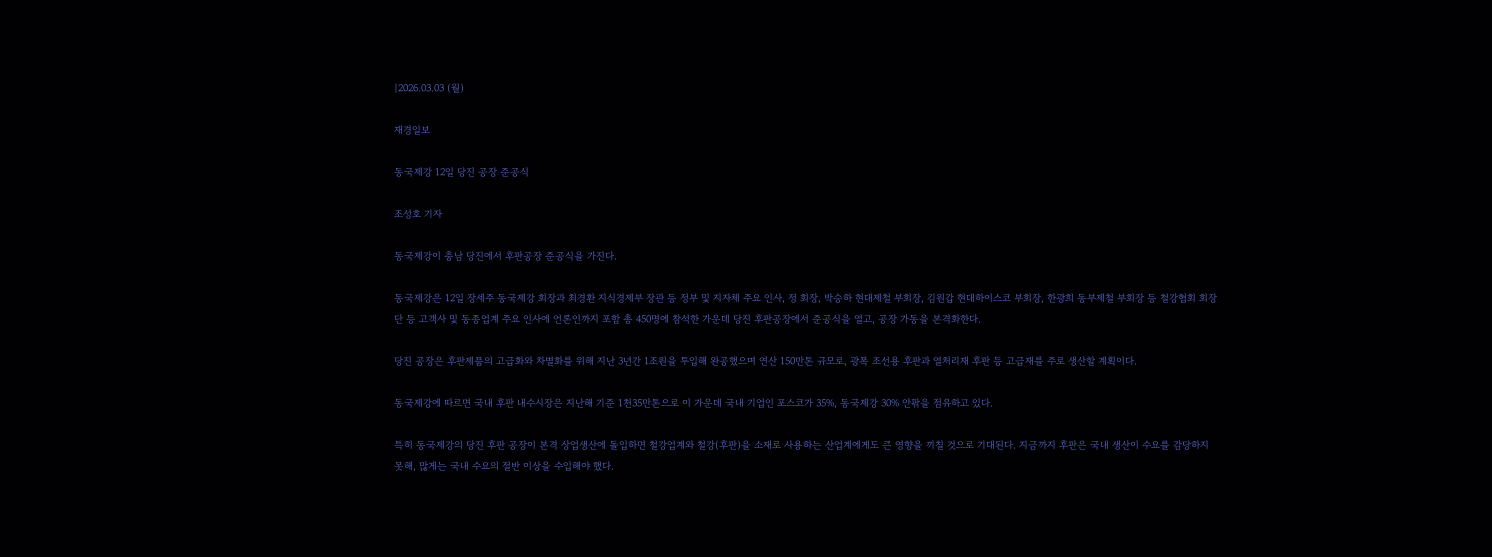|2026.03.03 (월)

재경일보

동국제강 12일 당진 공장 준공식

조성호 기자

동국제강이 충남 당진에서 후판공장 준공식을 가진다.

동국제강은 12일 장세주 동국제강 회장과 최경환 지식경제부 장관 등 정부 및 지자체 주요 인사, 정 회장, 박승하 현대제철 부회장, 김원갑 현대하이스코 부회장, 한광희 동부제철 부회장 등 철강협회 회장단 등 고객사 및 동종업계 주요 인사에 언론인까지 포함 총 450명에 참석한 가운데 당진 후판공장에서 준공식을 열고, 공장 가동을 본격화한다.

당진 공장은 후판제품의 고급화와 차별화를 위해 지난 3년간 1조원을 투입해 완공했으며 연산 150만톤 규모로, 광폭 조선용 후판과 열처리재 후판 등 고급재를 주로 생산할 계획이다.

동국제강에 따르면 국내 후판 내수시장은 지난해 기준 1천35만톤으로 이 가운데 국내 기업인 포스코가 35%, 동국제강 30% 안팎을 점유하고 있다.

특히 동국제강의 당진 후판 공장이 본격 상업생산에 돌입하면 철강업계와 철강(후판)을 소재로 사용하는 산업계에게도 큰 영향을 끼칠 것으로 기대된다. 지금까지 후판은 국내 생산이 수요를 감당하지 못해, 많게는 국내 수요의 절반 이상을 수입해야 했다.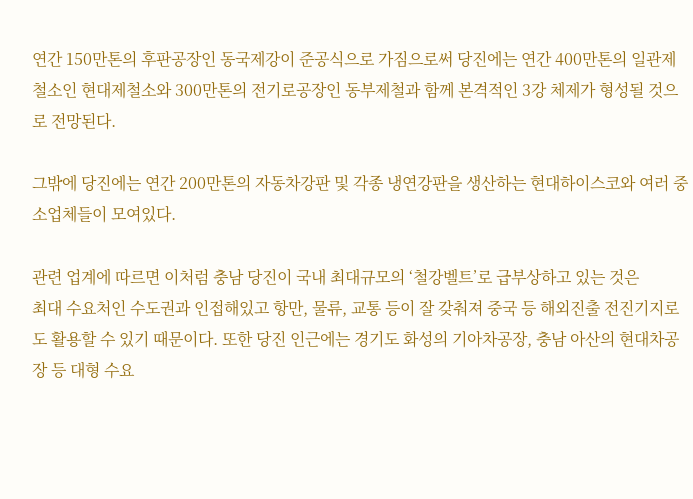연간 150만톤의 후판공장인 동국제강이 준공식으로 가짐으로써 당진에는 연간 400만톤의 일관제철소인 현대제철소와 300만톤의 전기로공장인 동부제철과 함께 본격적인 3강 체제가 형성될 것으로 전망된다.

그밖에 당진에는 연간 200만톤의 자동차강판 및 각종 냉연강판을 생산하는 현대하이스코와 여러 중소업체들이 모여있다.

관련 업계에 따르면 이처럼 충남 당진이 국내 최대규모의 ‘철강벨트’로 급부상하고 있는 것은
최대 수요처인 수도권과 인접해있고 항만, 물류, 교통 등이 잘 갖춰져 중국 등 해외진출 전진기지로도 활용할 수 있기 때문이다. 또한 당진 인근에는 경기도 화성의 기아차공장, 충남 아산의 현대차공장 등 대형 수요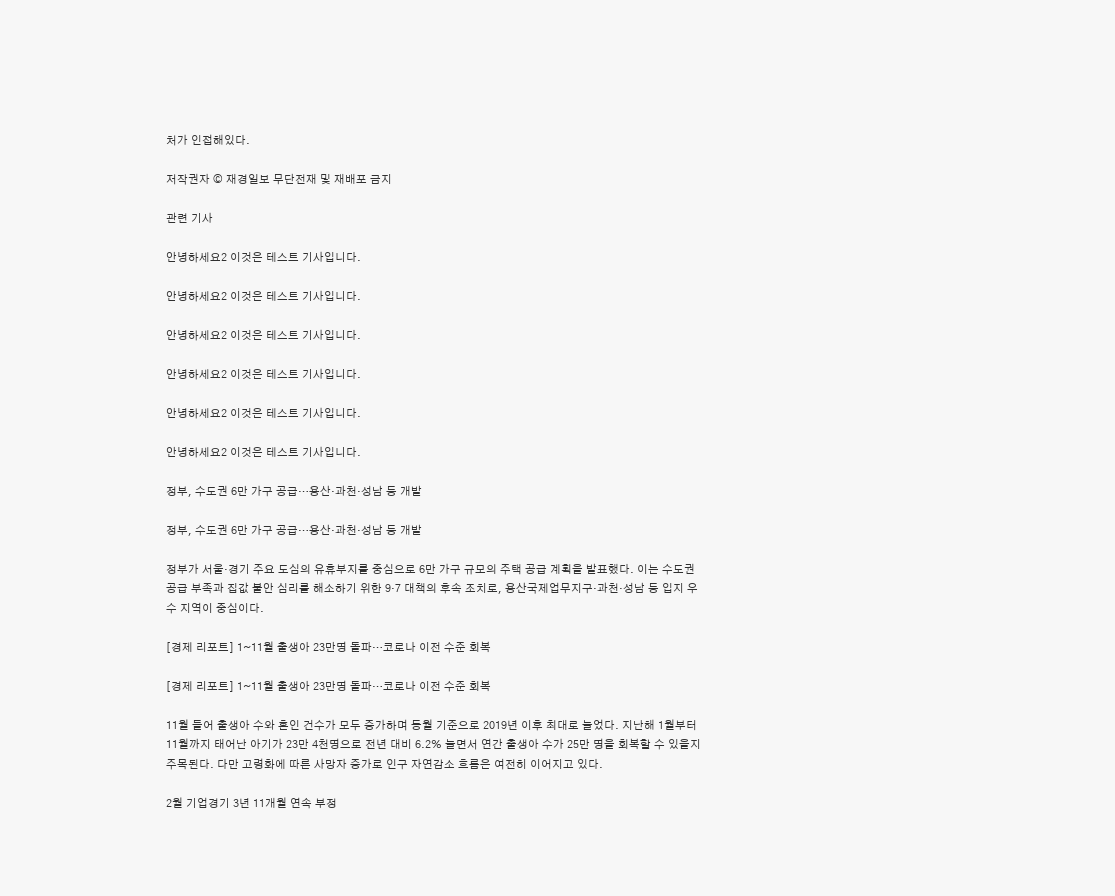처가 인접해있다.

저작권자 © 재경일보 무단전재 및 재배포 금지

관련 기사

안녕하세요2 이것은 테스트 기사입니다.

안녕하세요2 이것은 테스트 기사입니다.

안녕하세요2 이것은 테스트 기사입니다.

안녕하세요2 이것은 테스트 기사입니다.

안녕하세요2 이것은 테스트 기사입니다.

안녕하세요2 이것은 테스트 기사입니다.

정부, 수도권 6만 가구 공급…용산·과천·성남 등 개발

정부, 수도권 6만 가구 공급…용산·과천·성남 등 개발

정부가 서울·경기 주요 도심의 유휴부지를 중심으로 6만 가구 규모의 주택 공급 계획을 발표했다. 이는 수도권 공급 부족과 집값 불안 심리를 해소하기 위한 9·7 대책의 후속 조치로, 용산국제업무지구·과천·성남 등 입지 우수 지역이 중심이다.

[경제 리포트] 1~11월 출생아 23만명 돌파…코로나 이전 수준 회복

[경제 리포트] 1~11월 출생아 23만명 돌파…코로나 이전 수준 회복

11월 들어 출생아 수와 혼인 건수가 모두 증가하며 동월 기준으로 2019년 이후 최대로 늘었다. 지난해 1월부터 11월까지 태어난 아기가 23만 4천명으로 전년 대비 6.2% 늘면서 연간 출생아 수가 25만 명을 회복할 수 있을지 주목된다. 다만 고령화에 따른 사망자 증가로 인구 자연감소 흐름은 여전히 이어지고 있다.

2월 기업경기 3년 11개월 연속 부정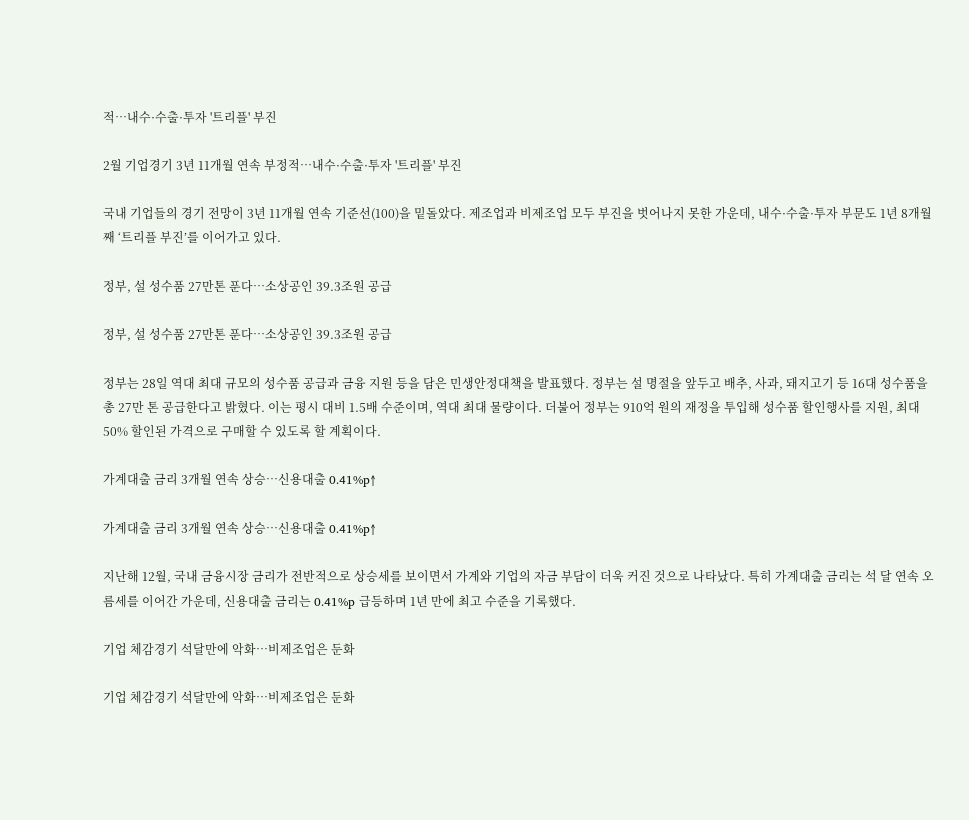적…내수·수출·투자 '트리플' 부진

2월 기업경기 3년 11개월 연속 부정적…내수·수출·투자 '트리플' 부진

국내 기업들의 경기 전망이 3년 11개월 연속 기준선(100)을 밑돌았다. 제조업과 비제조업 모두 부진을 벗어나지 못한 가운데, 내수·수출·투자 부문도 1년 8개월째 ‘트리플 부진’를 이어가고 있다.

정부, 설 성수품 27만톤 푼다…소상공인 39.3조원 공급

정부, 설 성수품 27만톤 푼다…소상공인 39.3조원 공급

정부는 28일 역대 최대 규모의 성수품 공급과 금융 지원 등을 담은 민생안정대책을 발표했다. 정부는 설 명절을 앞두고 배추, 사과, 돼지고기 등 16대 성수품을 총 27만 톤 공급한다고 밝혔다. 이는 평시 대비 1.5배 수준이며, 역대 최대 물량이다. 더불어 정부는 910억 원의 재정을 투입해 성수품 할인행사를 지원, 최대 50% 할인된 가격으로 구매할 수 있도록 할 계획이다.

가계대출 금리 3개월 연속 상승…신용대출 0.41%p↑

가계대출 금리 3개월 연속 상승…신용대출 0.41%p↑

지난해 12월, 국내 금융시장 금리가 전반적으로 상승세를 보이면서 가계와 기업의 자금 부담이 더욱 커진 것으로 나타났다. 특히 가계대출 금리는 석 달 연속 오름세를 이어간 가운데, 신용대출 금리는 0.41%p 급등하며 1년 만에 최고 수준을 기록했다.

기업 체감경기 석달만에 악화…비제조업은 둔화

기업 체감경기 석달만에 악화…비제조업은 둔화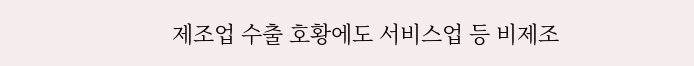제조업 수출 호황에도 서비스업 등 비제조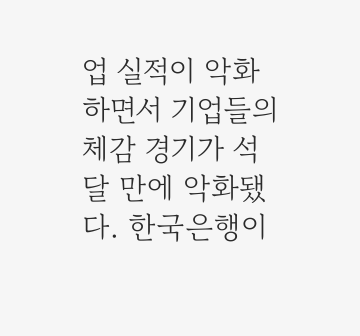업 실적이 악화하면서 기업들의 체감 경기가 석 달 만에 악화됐다. 한국은행이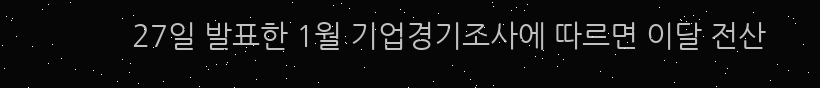27일 발표한 1월 기업경기조사에 따르면 이달 전산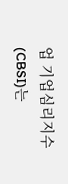업 기업심리지수(CBSI)는